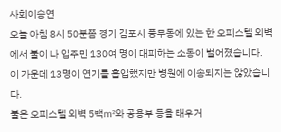사회이승연
오늘 아침 8시 50분쯤 경기 김포시 풍무동에 있는 한 오피스텔 외벽에서 불이 나 입주민 130여 명이 대피하는 소동이 벌어졌습니다.
이 가운데 13명이 연기를 흡입했지만 병원에 이송되지는 않았습니다.
불은 오피스텔 외벽 5백㎡와 공용부 등을 태우거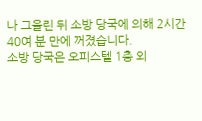나 그을린 뒤 소방 당국에 의해 2시간 40여 분 만에 꺼졌습니다.
소방 당국은 오피스텔 1층 외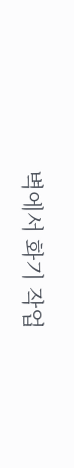벽에서 화기 작업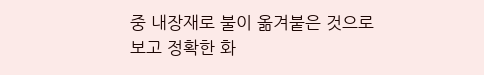중 내장재로 불이 옮겨붙은 것으로 보고 정확한 화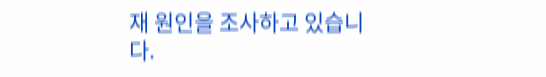재 원인을 조사하고 있습니다.